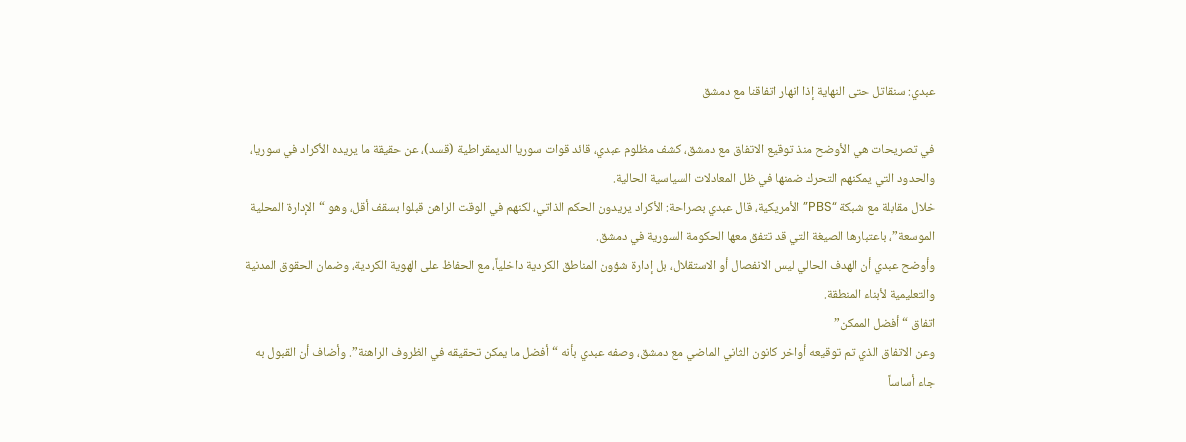عبدي: سنقاتل حتى النهاية إذا انهار اتفاقنا مع دمشق

في تصريحات هي الأوضح منذ توقيع الاتفاق مع دمشق، كشف مظلوم عبدي، قائد قوات سوريا الديمقراطية (قسد)، عن حقيقة ما يريده الأكراد في سوريا، والحدود التي يمكنهم التحرك ضمنها في ظل المعادلات السياسية الحالية.
خلال مقابلة مع شبكة “PBS” الأمريكية، قال عبدي بصراحة: الأكراد يريدون الحكم الذاتي، لكنهم في الوقت الراهن قبلوا بسقف أقل، وهو “الإدارة المحلية الموسعة”، باعتبارها الصيغة التي قد تتفق معها الحكومة السورية في دمشق.
وأوضح عبدي أن الهدف الحالي ليس الانفصال أو الاستقلال، بل إدارة شؤون المناطق الكردية داخلياً، مع الحفاظ على الهوية الكردية، وضمان الحقوق المدنية والتعليمية لأبناء المنطقة.
اتفاق “أفضل الممكن”
وعن الاتفاق الذي تم توقيعه أواخر كانون الثاني الماضي مع دمشق، وصفه عبدي بأنه “أفضل ما يمكن تحقيقه في الظروف الراهنة”. وأضاف أن القبول به جاء أساساً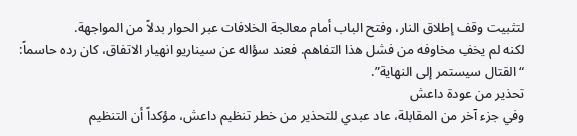لتثبيت وقف إطلاق النار، وفتح الباب أمام معالجة الخلافات عبر الحوار بدلاً من المواجهة.
لكنه لم يخفِ مخاوفه من فشل هذا التفاهم. فعند سؤاله عن سيناريو انهيار الاتفاق، كان رده حاسماً: “القتال سيستمر إلى النهاية”.
تحذير من عودة داعش
وفي جزء آخر من المقابلة، عاد عبدي للتحذير من خطر تنظيم داعش، مؤكداً أن التنظيم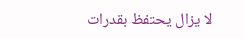لا يزال يحتفظ بقدرات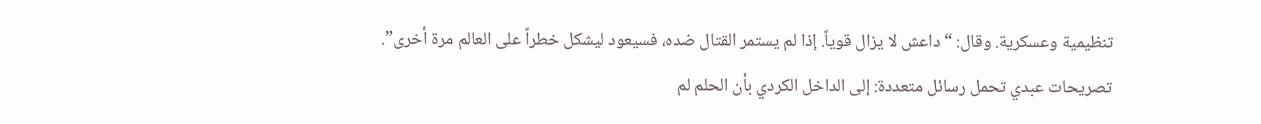تنظيمية وعسكرية. وقال: “داعش لا يزال قوياً. إذا لم يستمر القتال ضده، فسيعود ليشكل خطراً على العالم مرة أخرى”.
تصريحات عبدي تحمل رسائل متعددة: إلى الداخل الكردي بأن الحلم لم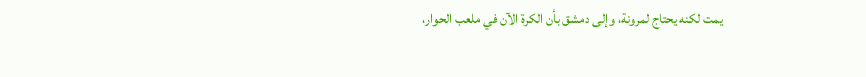يمت لكنه يحتاج لمرونة، وإلى دمشق بأن الكرة الآن في ملعب الحوار،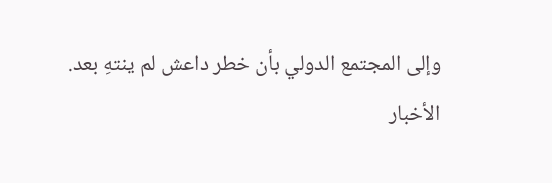وإلى المجتمع الدولي بأن خطر داعش لم ينتهِ بعد.
الأخبار